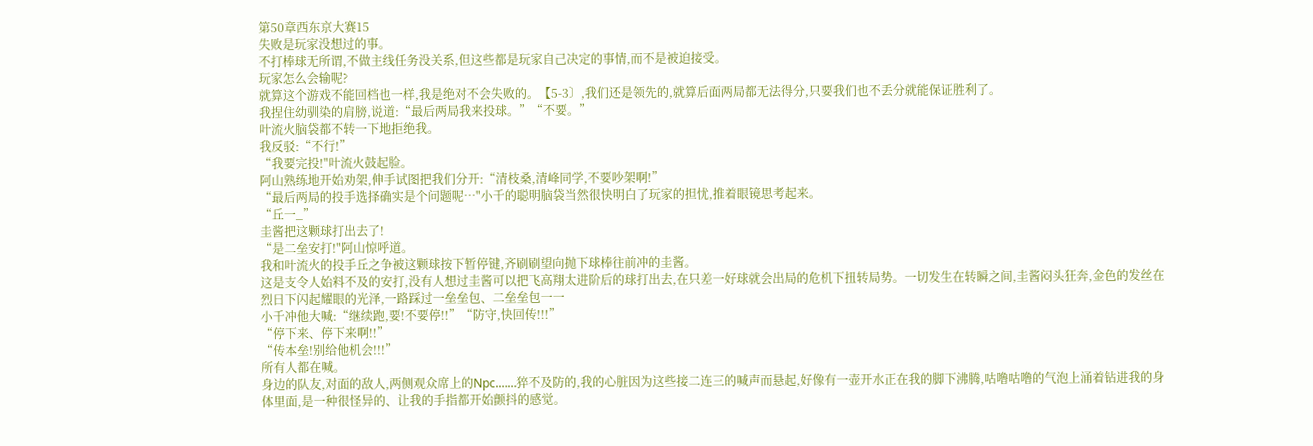第50章西东京大赛15
失败是玩家没想过的事。
不打棒球无所谓,不做主线任务没关系,但这些都是玩家自己决定的事情,而不是被迫接受。
玩家怎么会输呢?
就算这个游戏不能回档也一样,我是绝对不会失败的。【5-3〕,我们还是领先的,就算后面两局都无法得分,只要我们也不丢分就能保证胜利了。
我捏住幼驯染的肩膀,说道:“最后两局我来投球。”“不要。”
叶流火脑袋都不转一下地拒绝我。
我反驳:“不行!”
“我要完投!"叶流火鼓起脸。
阿山熟练地开始劝架,伸手试图把我们分开:“清枝桑,清峰同学,不要吵架啊!”
“最后两局的投手选择确实是个问题呢…"小千的聪明脑袋当然很快明白了玩家的担忧,推着眼镜思考起来。
“丘一_”
圭酱把这颗球打出去了!
“是二垒安打!"阿山惊呼道。
我和叶流火的投手丘之争被这颗球按下暂停键,齐刷刷望向抛下球棒往前冲的圭酱。
这是支令人始料不及的安打,没有人想过圭酱可以把飞高翔太进阶后的球打出去,在只差一好球就会出局的危机下扭转局势。一切发生在转瞬之间,圭酱闷头狂奔,金色的发丝在烈日下闪起耀眼的光泽,一路踩过一垒垒包、二垒垒包一一
小千冲他大喊:“继续跑,要!不要停!!”“防守,快回传!!!”
“停下来、停下来啊!!”
“传本垒!别给他机会!!!”
所有人都在喊。
身边的队友,对面的敌人,两侧观众席上的Npc.……猝不及防的,我的心脏因为这些接二连三的喊声而悬起,好像有一壶开水正在我的脚下沸腾,咕噜咕噜的气泡上涌着钻进我的身体里面,是一种很怪异的、让我的手指都开始颤抖的感觉。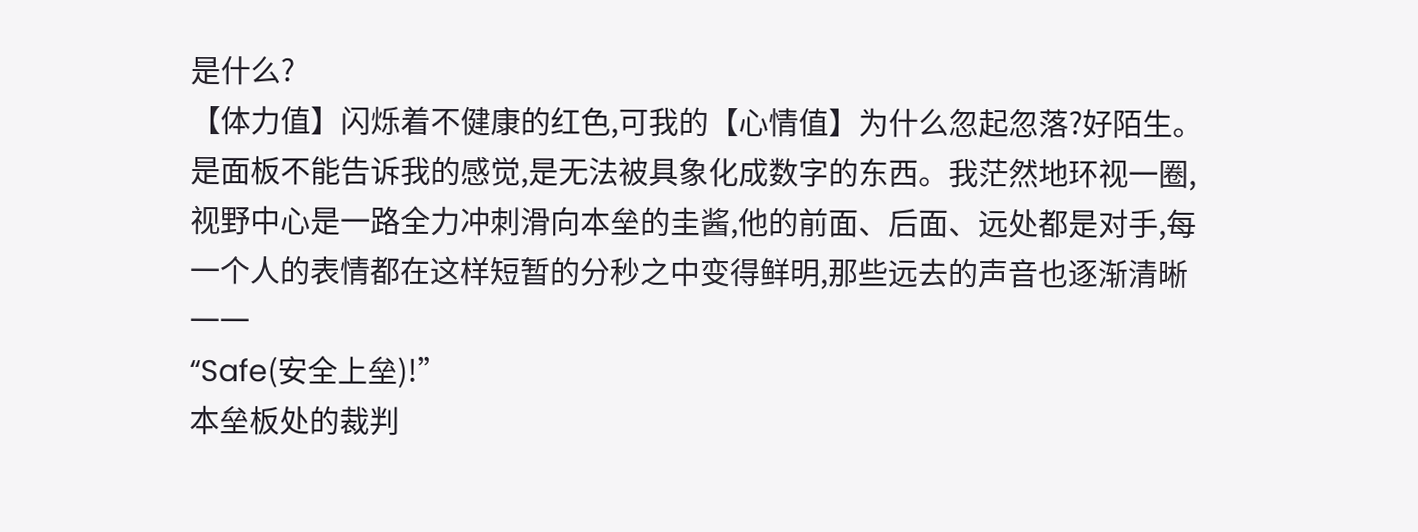是什么?
【体力值】闪烁着不健康的红色,可我的【心情值】为什么忽起忽落?好陌生。
是面板不能告诉我的感觉,是无法被具象化成数字的东西。我茫然地环视一圈,视野中心是一路全力冲刺滑向本垒的圭酱,他的前面、后面、远处都是对手,每一个人的表情都在这样短暂的分秒之中变得鲜明,那些远去的声音也逐渐清晰一一
“Safe(安全上垒)!”
本垒板处的裁判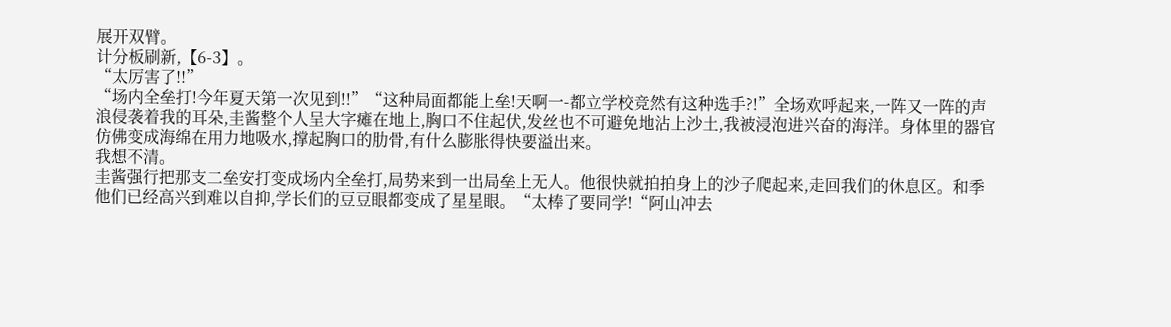展开双臂。
计分板刷新,【6-3】。
“太厉害了!!”
“场内全垒打!今年夏天第一次见到!!”“这种局面都能上垒!天啊一-都立学校竞然有这种选手?!”全场欢呼起来,一阵又一阵的声浪侵袭着我的耳朵,圭酱整个人呈大字瘫在地上,胸口不住起伏,发丝也不可避免地沾上沙土,我被浸泡进兴奋的海洋。身体里的器官仿佛变成海绵在用力地吸水,撑起胸口的肋骨,有什么膨胀得快要溢出来。
我想不清。
圭酱强行把那支二垒安打变成场内全垒打,局势来到一出局垒上无人。他很快就拍拍身上的沙子爬起来,走回我们的休息区。和季他们已经高兴到难以自抑,学长们的豆豆眼都变成了星星眼。“太棒了要同学!“阿山冲去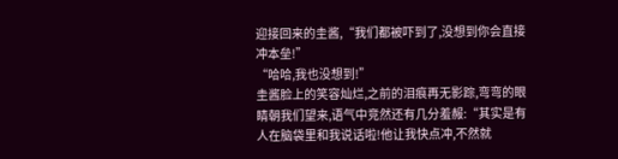迎接回来的圭酱,“我们都被吓到了,没想到你会直接冲本垒!”
“哈哈,我也没想到!”
圭酱脸上的笑容灿烂,之前的泪痕再无影踪,弯弯的眼睛朝我们望来,语气中竞然还有几分羞赧:“其实是有人在脑袋里和我说话啦!他让我快点冲,不然就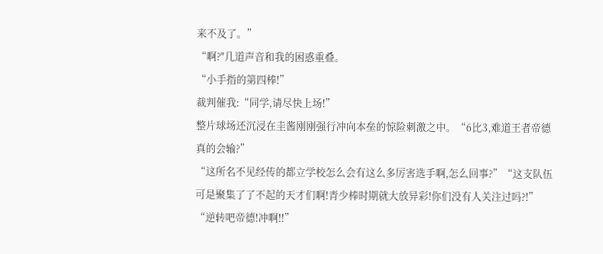来不及了。”
“啊?"几道声音和我的困惑重叠。
“小手指的第四棒!”
裁判催我:“同学,请尽快上场!”
整片球场还沉浸在圭酱刚刚强行冲向本垒的惊险刺激之中。“6比3,难道王者帝德真的会输?”
“这所名不见经传的都立学校怎么会有这么多厉害选手啊,怎么回事?”“这支队伍可是聚集了了不起的天才们啊!青少棒时期就大放异彩!你们没有人关注过吗?!”
“逆转吧帝德!冲啊!!”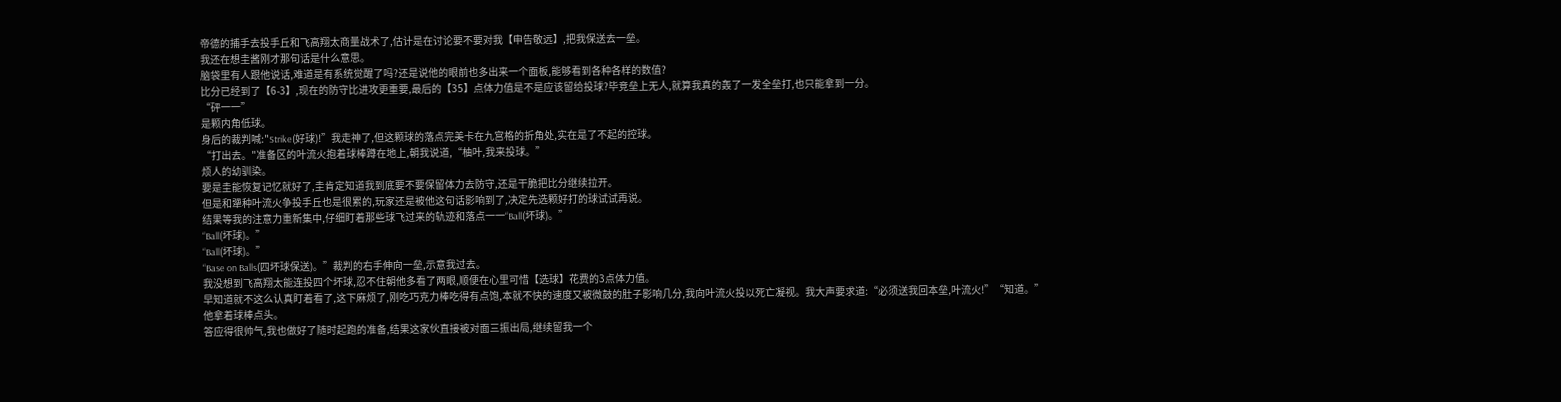帝德的捕手去投手丘和飞高翔太商量战术了,估计是在讨论要不要对我【申告敬远】,把我保送去一垒。
我还在想圭酱刚才那句话是什么意思。
脑袋里有人跟他说话,难道是有系统觉醒了吗?还是说他的眼前也多出来一个面板,能够看到各种各样的数值?
比分已经到了【6-3】,现在的防守比进攻更重要,最后的【35】点体力值是不是应该留给投球?毕竞垒上无人,就算我真的轰了一发全垒打,也只能拿到一分。
“砰一一”
是颗内角低球。
身后的裁判喊:"Strike(好球)!”我走神了,但这颗球的落点完美卡在九宫格的折角处,实在是了不起的控球。
“打出去。"准备区的叶流火抱着球棒蹲在地上,朝我说道,“柚叶,我来投球。”
烦人的幼驯染。
要是圭能恢复记忆就好了,圭肯定知道我到底要不要保留体力去防守,还是干脆把比分继续拉开。
但是和犟种叶流火争投手丘也是很累的,玩家还是被他这句话影响到了,决定先选颗好打的球试试再说。
结果等我的注意力重新集中,仔细盯着那些球飞过来的轨迹和落点一一“Ball(坏球)。”
“Ball(坏球)。”
“Ball(坏球)。”
“Base on Balls(四坏球保送)。”裁判的右手伸向一垒,示意我过去。
我没想到飞高翔太能连投四个坏球,忍不住朝他多看了两眼,顺便在心里可惜【选球】花费的3点体力值。
早知道就不这么认真盯着看了,这下麻烦了,刚吃巧克力棒吃得有点饱,本就不快的速度又被微鼓的肚子影响几分,我向叶流火投以死亡凝视。我大声要求道:“必须送我回本垒,叶流火!”“知道。”
他拿着球棒点头。
答应得很帅气,我也做好了随时起跑的准备,结果这家伙直接被对面三振出局,继续留我一个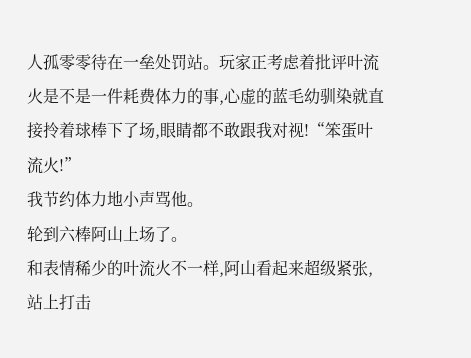人孤零零待在一垒处罚站。玩家正考虑着批评叶流火是不是一件耗费体力的事,心虚的蓝毛幼驯染就直接拎着球棒下了场,眼睛都不敢跟我对视!“笨蛋叶流火!”
我节约体力地小声骂他。
轮到六棒阿山上场了。
和表情稀少的叶流火不一样,阿山看起来超级紧张,站上打击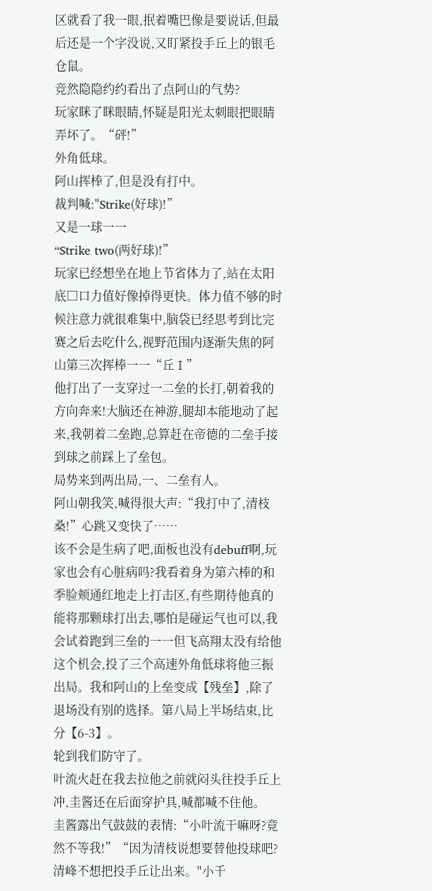区就看了我一眼,抿着嘴巴像是要说话,但最后还是一个字没说,又盯紧投手丘上的银毛仓鼠。
竞然隐隐约约看出了点阿山的气势?
玩家眯了眯眼睛,怀疑是阳光太刺眼把眼睛弄坏了。“砰!”
外角低球。
阿山挥棒了,但是没有打中。
裁判喊:"Strike(好球)!”
又是一球一一
“Strike two(两好球)!”
玩家已经想坐在地上节省体力了,站在太阳底□口力值好像掉得更快。体力值不够的时候注意力就很难集中,脑袋已经思考到比完赛之后去吃什么,视野范围内逐渐失焦的阿山第三次挥棒一一“丘Ⅰ”
他打出了一支穿过一二垒的长打,朝着我的方向奔来!大脑还在神游,腿却本能地动了起来,我朝着二垒跑,总算赶在帝德的二垒手接到球之前踩上了垒包。
局势来到两出局,一、二垒有人。
阿山朝我笑,喊得很大声:“我打中了,清枝桑!”心跳又变快了……
该不会是生病了吧,面板也没有debuff啊,玩家也会有心脏病吗?我看着身为第六棒的和季脸颊通红地走上打击区,有些期待他真的能将那颗球打出去,哪怕是碰运气也可以,我会试着跑到三垒的一一但飞高翔太没有给他这个机会,投了三个高速外角低球将他三振出局。我和阿山的上垒变成【残垒】,除了退场没有别的选择。第八局上半场结束,比分【6-3】。
轮到我们防守了。
叶流火赶在我去拉他之前就闷头往投手丘上冲,圭酱还在后面穿护具,喊都喊不住他。
圭酱露出气鼓鼓的表情:“小叶流干嘛呀?竟然不等我!”“因为清枝说想要替他投球吧?清峰不想把投手丘让出来。"小千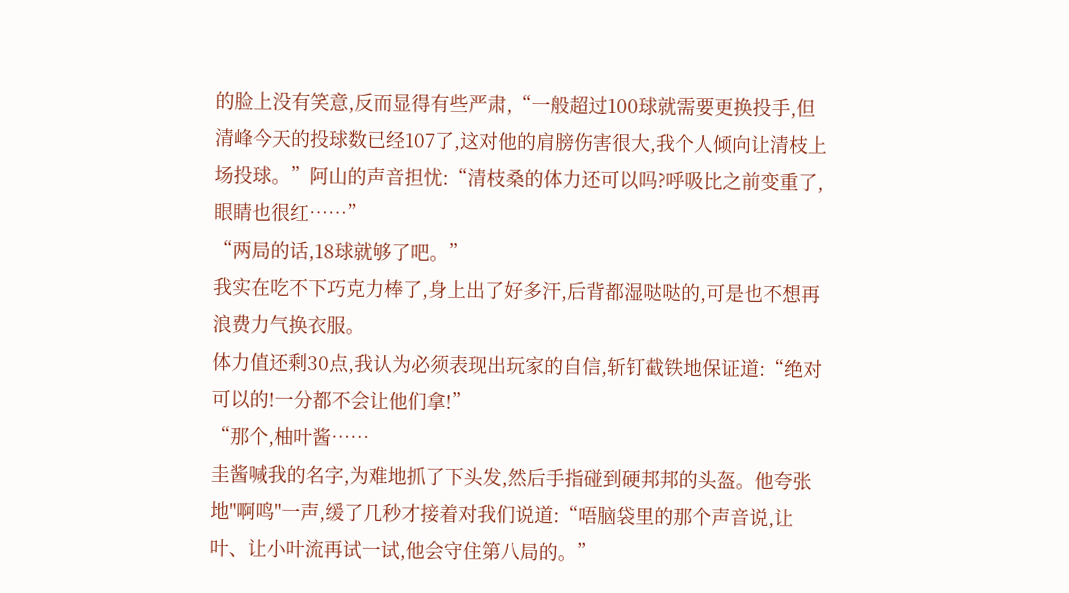的脸上没有笑意,反而显得有些严肃,“一般超过100球就需要更换投手,但清峰今天的投球数已经107了,这对他的肩膀伤害很大,我个人倾向让清枝上场投球。”阿山的声音担忧:“清枝桑的体力还可以吗?呼吸比之前变重了,眼睛也很红……”
“两局的话,18球就够了吧。”
我实在吃不下巧克力棒了,身上出了好多汗,后背都湿哒哒的,可是也不想再浪费力气换衣服。
体力值还剩30点,我认为必须表现出玩家的自信,斩钉截铁地保证道:“绝对可以的!一分都不会让他们拿!”
“那个,柚叶酱……
圭酱喊我的名字,为难地抓了下头发,然后手指碰到硬邦邦的头盔。他夸张地"啊鸣"一声,缓了几秒才接着对我们说道:“唔脑袋里的那个声音说,让叶、让小叶流再试一试,他会守住第八局的。”